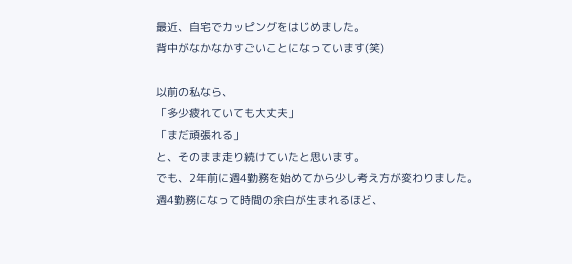最近、自宅でカッピングをはじめました。
背中がなかなかすごいことになっています(笑)

以前の私なら、
「多少疲れていても大丈夫」
「まだ頑張れる」
と、そのまま走り続けていたと思います。
でも、2年前に週4勤務を始めてから少し考え方が変わりました。
週4勤務になって時間の余白が生まれるほど、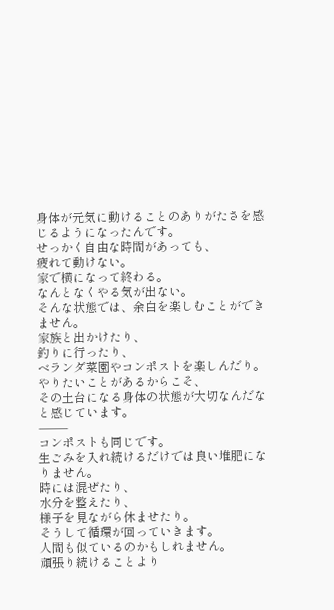身体が元気に動けることのありがたさを感じるようになったんです。
せっかく自由な時間があっても、
疲れて動けない。
家で横になって終わる。
なんとなくやる気が出ない。
そんな状態では、余白を楽しむことができません。
家族と出かけたり、
釣りに行ったり、
ベランダ菜園やコンポストを楽しんだり。
やりたいことがあるからこそ、
その土台になる身体の状態が大切なんだなと感じています。
⸻
コンポストも同じです。
生ごみを入れ続けるだけでは良い堆肥になりません。
時には混ぜたり、
水分を整えたり、
様子を見ながら休ませたり。
そうして循環が回っていきます。
人間も似ているのかもしれません。
頑張り続けることより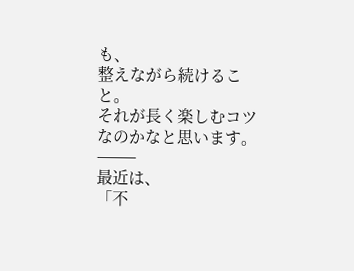も、
整えながら続けること。
それが長く楽しむコツなのかなと思います。
⸻
最近は、
「不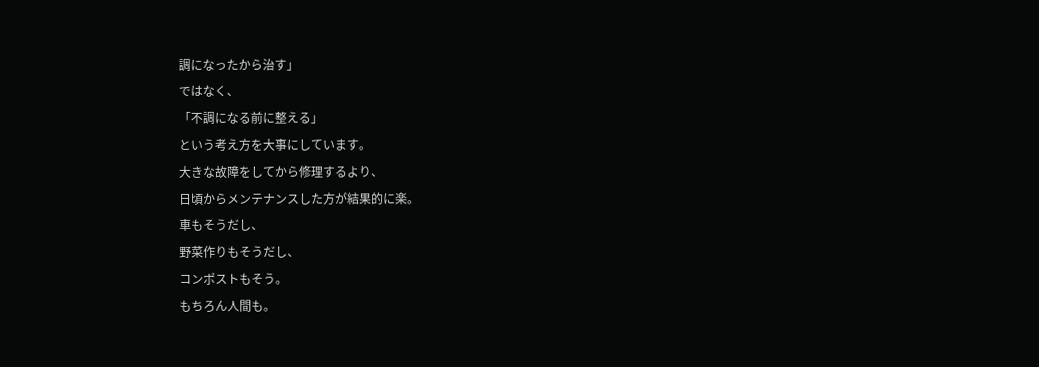調になったから治す」
ではなく、
「不調になる前に整える」
という考え方を大事にしています。
大きな故障をしてから修理するより、
日頃からメンテナンスした方が結果的に楽。
車もそうだし、
野菜作りもそうだし、
コンポストもそう。
もちろん人間も。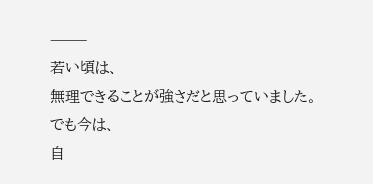⸻
若い頃は、
無理できることが強さだと思っていました。
でも今は、
自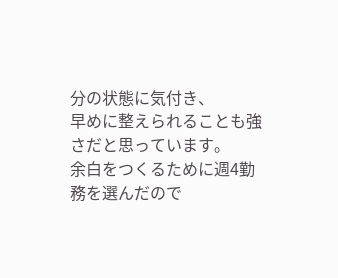分の状態に気付き、
早めに整えられることも強さだと思っています。
余白をつくるために週4勤務を選んだので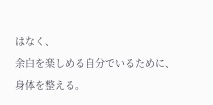はなく、
余白を楽しめる自分でいるために、
身体を整える。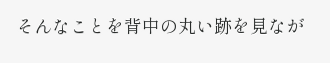そんなことを背中の丸い跡を見なが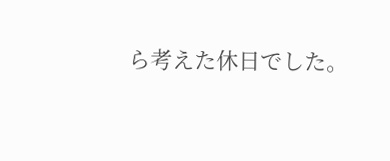ら考えた休日でした。